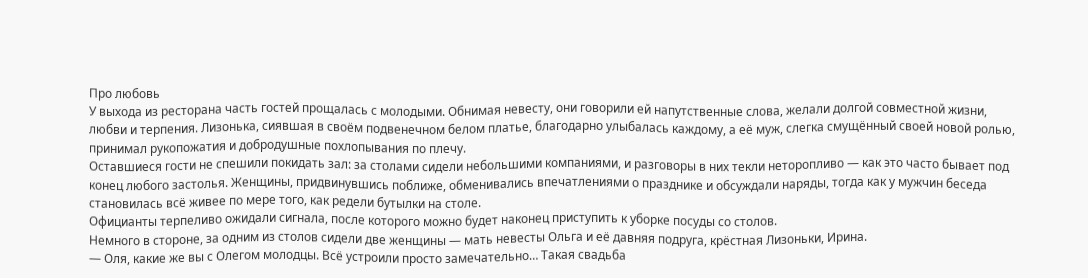Про любовь
У выхода из ресторана часть гостей прощалась с молодыми. Обнимая невесту, они говорили ей напутственные слова, желали долгой совместной жизни, любви и терпения. Лизонька, сиявшая в своём подвенечном белом платье, благодарно улыбалась каждому, а её муж, слегка смущённый своей новой ролью, принимал рукопожатия и добродушные похлопывания по плечу.
Оставшиеся гости не спешили покидать зал: за столами сидели небольшими компаниями, и разговоры в них текли неторопливо — как это часто бывает под конец любого застолья. Женщины, придвинувшись поближе, обменивались впечатлениями о празднике и обсуждали наряды, тогда как у мужчин беседа становилась всё живее по мере того, как редели бутылки на столе.
Официанты терпеливо ожидали сигнала, после которого можно будет наконец приступить к уборке посуды со столов.
Немного в стороне, за одним из столов сидели две женщины — мать невесты Ольга и её давняя подруга, крёстная Лизоньки, Ирина.
— Оля, какие же вы с Олегом молодцы. Всё устроили просто замечательно… Такая свадьба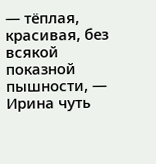— тёплая, красивая, без всякой показной пышности, — Ирина чуть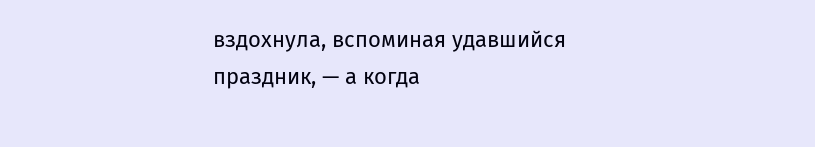вздохнула, вспоминая удавшийся праздник, — а когда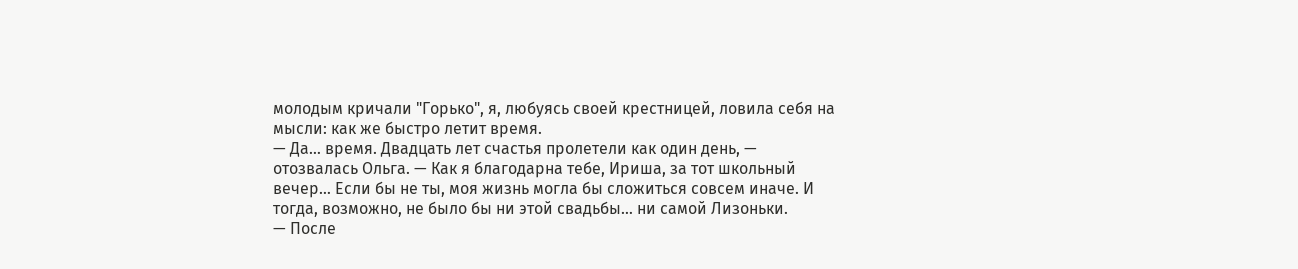молодым кричали "Горько", я, любуясь своей крестницей, ловила себя на мысли: как же быстро летит время.
— Да… время. Двадцать лет счастья пролетели как один день, — отозвалась Ольга. — Как я благодарна тебе, Ириша, за тот школьный вечер… Если бы не ты, моя жизнь могла бы сложиться совсем иначе. И тогда, возможно, не было бы ни этой свадьбы… ни самой Лизоньки.
— После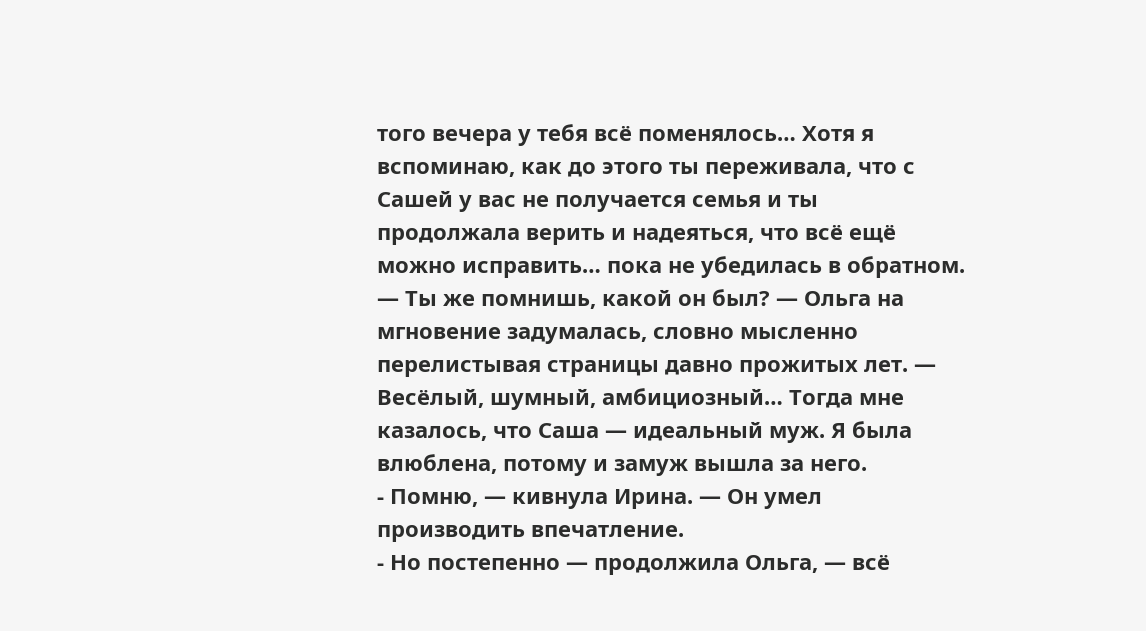того вечера у тебя всё поменялось… Хотя я вспоминаю, как до этого ты переживала, что с Сашей у вас не получается семья и ты продолжала верить и надеяться, что всё ещё можно исправить… пока не убедилась в обратном.
— Ты же помнишь, какой он был? — Ольга на мгновение задумалась, словно мысленно перелистывая страницы давно прожитых лет. — Весёлый, шумный, амбициозный… Тогда мне казалось, что Саша — идеальный муж. Я была влюблена, потому и замуж вышла за него.
- Помню, — кивнула Ирина. — Он умел производить впечатление.
- Но постепенно — продолжила Ольга, — всё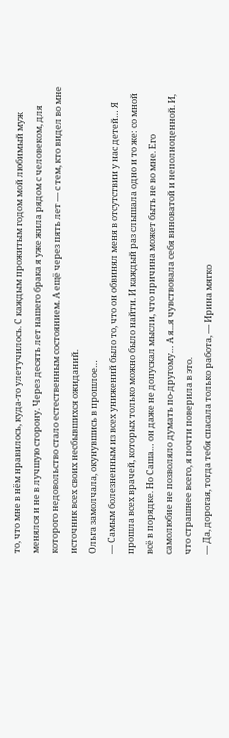то, что мне в нём нравилось, куда-то улетучилось. С каждым прожитым годом мой любимый муж менялся и не в лучшую сторону. Через десять лет нашего брака я уже жила рядом с человеком, для которого недовольство стало естественным состоянием. А ещё через пять лет — с тем, кто видел во мне источник всех своих несбывшихся ожиданий.
Ольга замолчала, окунувшись в прошлое…
— Самым болезненным из всех унижений было то, что он обвинял меня в отсутствии у нас детей… Я прошла всех врачей, которых только можно было найти. И каждый раз слышала одно и то же: со мной всё в порядке. Но Саша… он даже не допускал мысли, что причина может быть не во мне. Его самолюбие не позволяло думать по-другому… А я...я чувствовала себя виноватой и неполноценной. И, что страшнее всего, я почти поверила в это.
— Да, дорогая, тогда тебя спасала только работа, — Ирина мягко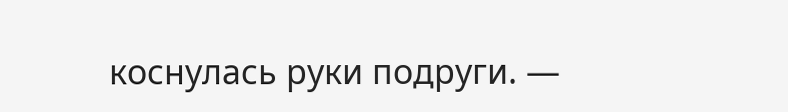коснулась руки подруги. —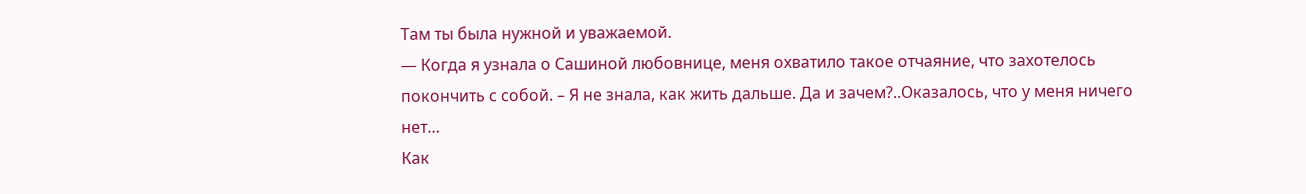Там ты была нужной и уважаемой.
— Когда я узнала о Сашиной любовнице, меня охватило такое отчаяние, что захотелось покончить с собой. – Я не знала, как жить дальше. Да и зачем?..Оказалось, что у меня ничего нет…
Как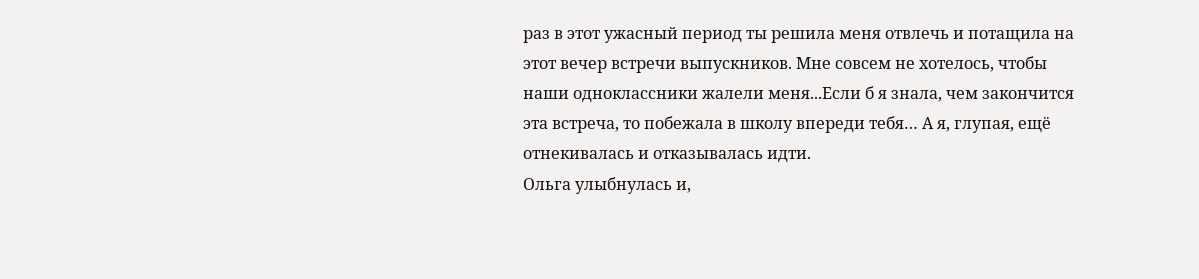раз в этот ужасный период ты решила меня отвлечь и потащила на этот вечер встречи выпускников. Мне совсем не хотелось, чтобы наши одноклассники жалели меня...Если б я знала, чем закончится эта встреча, то побежала в школу впереди тебя… А я, глупая, ещё отнекивалась и отказывалась идти.
Ольга улыбнулась и,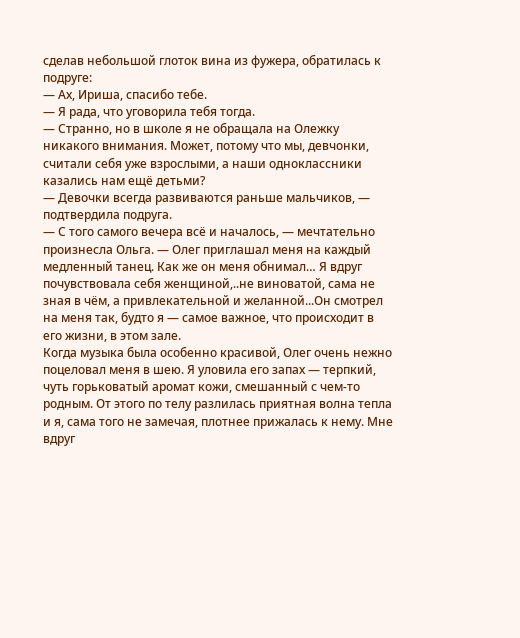сделав небольшой глоток вина из фужера, обратилась к подруге:
— Ах, Ириша, спасибо тебе.
— Я рада, что уговорила тебя тогда.
— Странно, но в школе я не обращала на Олежку никакого внимания. Может, потому что мы, девчонки, считали себя уже взрослыми, а наши одноклассники казались нам ещё детьми?
— Девочки всегда развиваются раньше мальчиков, — подтвердила подруга.
— С того самого вечера всё и началось, — мечтательно произнесла Ольга. — Олег приглашал меня на каждый медленный танец. Как же он меня обнимал… Я вдруг почувствовала себя женщиной,..не виноватой, сама не зная в чём, а привлекательной и желанной...Он смотрел на меня так, будто я — самое важное, что происходит в его жизни, в этом зале.
Когда музыка была особенно красивой, Олег очень нежно поцеловал меня в шею. Я уловила его запах — терпкий, чуть горьковатый аромат кожи, смешанный с чем-то родным. От этого по телу разлилась приятная волна тепла и я, сама того не замечая, плотнее прижалась к нему. Мне вдруг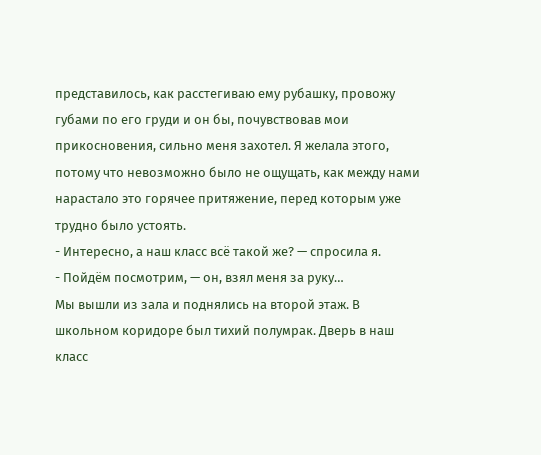представилось, как расстегиваю ему рубашку, провожу губами по его груди и он бы, почувствовав мои прикосновения, сильно меня захотел. Я желала этого, потому что невозможно было не ощущать, как между нами нарастало это горячее притяжение, перед которым уже трудно было устоять.
- Интересно, а наш класс всё такой же? — спросила я.
- Пойдём посмотрим, — он, взял меня за руку…
Мы вышли из зала и поднялись на второй этаж. В школьном коридоре был тихий полумрак. Дверь в наш класс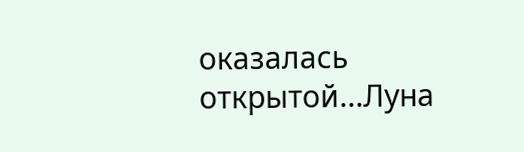оказалась открытой...Луна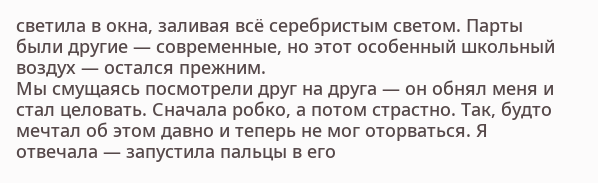светила в окна, заливая всё серебристым светом. Парты были другие — современные, но этот особенный школьный воздух — остался прежним.
Мы смущаясь посмотрели друг на друга — он обнял меня и стал целовать. Сначала робко, а потом страстно. Так, будто мечтал об этом давно и теперь не мог оторваться. Я отвечала — запустила пальцы в его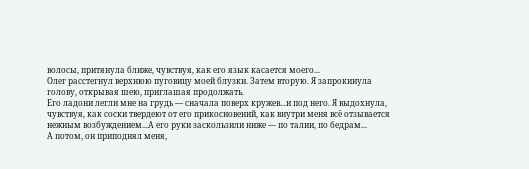волосы, притянула ближе, чувствуя, как его язык касается моего...
Олег расстегнул верхнюю пуговицу моей блузки. Затем вторую. Я запрокинула голову, открывая шею, приглашая продолжать.
Его ладони легли мне на грудь — сначала поверх кружев...и под него. Я выдохнула, чувствуя, как соски твердеют от его прикосновений, как внутри меня всё отзывается нежным возбуждением...А его руки заскользили ниже — по талии, по бедрам...
А потом, он приподнял меня,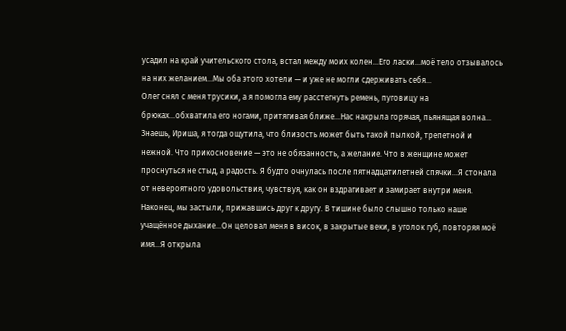усадил на край учительского стола, встал между моих колен...Его ласки...моё тело отзывалось на них желанием...Мы оба этого хотели — и уже не могли сдерживать себя...
Олег снял с меня трусики, а я помогла ему расстегнуть ремень, пуговицу на брюках...обхватила его ногами, притягивая ближе...Нас накрыла горячая, пьянящая волна...
Знаешь, Ириша, я тогда ощутила, что близость может быть такой пылкой, трепетной и нежной. Что прикосновение — это не обязанность, а желание. Что в женщине может проснуться не стыд, а радость. Я будто очнулась после пятнадцатилетней спячки...Я стонала от невероятного удовольствия, чувствуя, как он вздрагивает и замирает внутри меня.
Наконец, мы застыли, прижавшись друг к другу. В тишине было слышно только наше учащённое дыхание...Он целовал меня в висок, в закрытые веки, в уголок губ, повторяя моё имя...Я открыла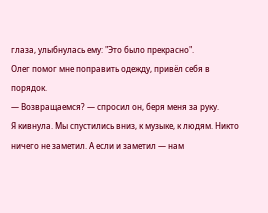глаза, улыбнулась ему: "Это было прекрасно".
Олег помог мне поправить одежду, привёл себя в порядок.
— Возвращаемся? — спросил он, беря меня за руку.
Я кивнула. Мы спустились вниз, к музыке, к людям. Никто ничего не заметил. А если и заметил — нам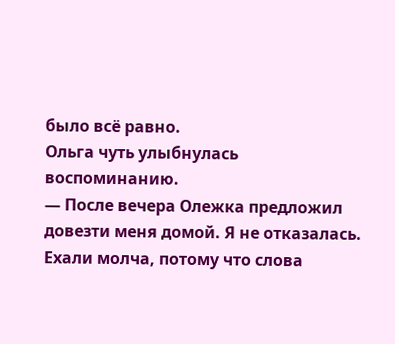было всё равно.
Ольга чуть улыбнулась воспоминанию.
— После вечера Олежка предложил довезти меня домой. Я не отказалась. Ехали молча, потому что слова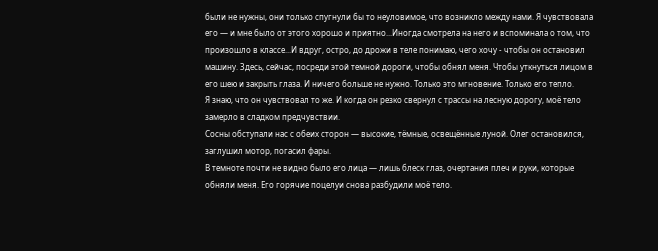были не нужны, они только спугнули бы то неуловимое, что возникло между нами. Я чувствовала его — и мне было от этого хорошо и приятно...Иногда смотрела на него и вспоминала о том, что произошло в классе...И вдруг, остро, до дрожи в теле понимаю, чего хочу - чтобы он остановил машину. Здесь, сейчас, посреди этой темной дороги, чтобы обнял меня. Чтобы уткнуться лицом в его шею и закрыть глаза. И ничего больше не нужно. Только это мгновение. Только его тепло.
Я знаю, что он чувствовал то же. И когда он резко свернул с трассы на лесную дорогу, моё тело замерло в сладком предчувствии.
Сосны обступали нас с обеих сторон — высокие, тёмные, освещённые луной. Олег остановился, заглушил мотор, погасил фары.
В темноте почти не видно было его лица — лишь блеск глаз, очертания плеч и руки, которые обняли меня. Его горячие поцелуи снова разбудили моё тело.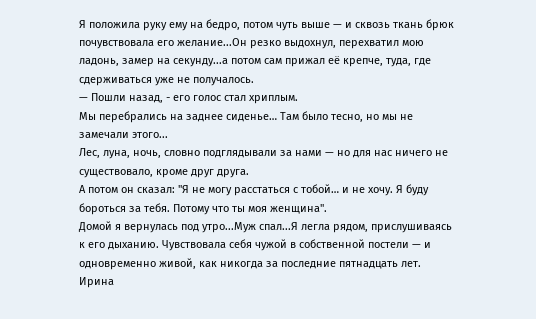Я положила руку ему на бедро, потом чуть выше — и сквозь ткань брюк почувствовала его желание...Он резко выдохнул, перехватил мою ладонь, замер на секунду...а потом сам прижал её крепче, туда, где сдерживаться уже не получалось.
— Пошли назад, - его голос стал хриплым.
Мы перебрались на заднее сиденье… Там было тесно, но мы не замечали этого...
Лес, луна, ночь, словно подглядывали за нами — но для нас ничего не существовало, кроме друг друга.
А потом он сказал: "Я не могу расстаться с тобой… и не хочу. Я буду бороться за тебя. Потому что ты моя женщина".
Домой я вернулась под утро...Муж спал...Я легла рядом, прислушиваясь к его дыханию. Чувствовала себя чужой в собственной постели — и одновременно живой, как никогда за последние пятнадцать лет.
Ирина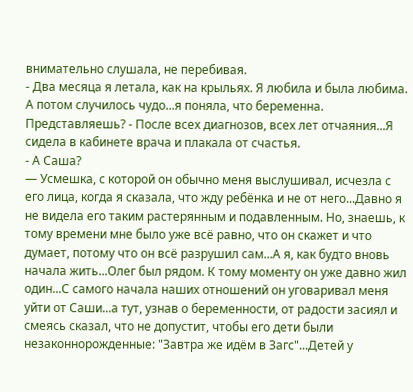внимательно слушала, не перебивая.
- Два месяца я летала, как на крыльях. Я любила и была любима. А потом случилось чудо...я поняла, что беременна. Представляешь? - После всех диагнозов, всех лет отчаяния...Я сидела в кабинете врача и плакала от счастья.
- А Саша?
— Усмешка, с которой он обычно меня выслушивал, исчезла с его лица, когда я сказала, что жду ребёнка и не от него...Давно я не видела его таким растерянным и подавленным. Но, знаешь, к тому времени мне было уже всё равно, что он скажет и что думает, потому что он всё разрушил сам...А я, как будто вновь начала жить...Олег был рядом. К тому моменту он уже давно жил один...С самого начала наших отношений он уговаривал меня уйти от Саши...а тут, узнав о беременности, от радости засиял и смеясь сказал, что не допустит, чтобы его дети были незаконнорожденные: "Завтра же идём в Загс"...Детей у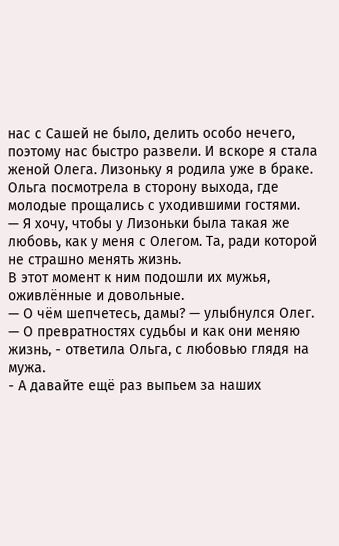нас с Сашей не было, делить особо нечего, поэтому нас быстро развели. И вскоре я стала женой Олега. Лизоньку я родила уже в браке.
Ольга посмотрела в сторону выхода, где молодые прощались с уходившими гостями.
— Я хочу, чтобы у Лизоньки была такая же любовь, как у меня с Олегом. Та, ради которой не страшно менять жизнь.
В этот момент к ним подошли их мужья, оживлённые и довольные.
— О чём шепчетесь, дамы? — улыбнулся Олег.
— О превратностях судьбы и как они меняю жизнь, - ответила Ольга, с любовью глядя на мужа.
- А давайте ещё раз выпьем за наших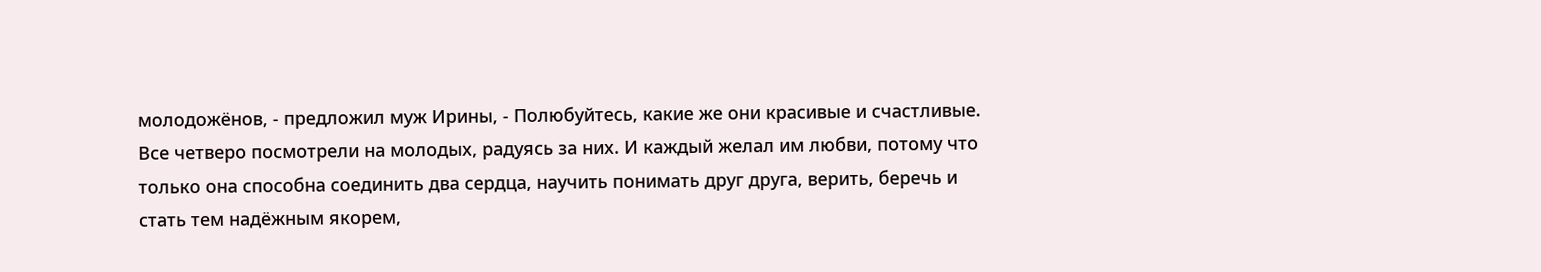молодожёнов, - предложил муж Ирины, - Полюбуйтесь, какие же они красивые и счастливые.
Все четверо посмотрели на молодых, радуясь за них. И каждый желал им любви, потому что только она способна соединить два сердца, научить понимать друг друга, верить, беречь и стать тем надёжным якорем,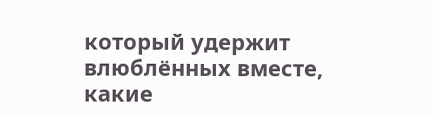который удержит влюблённых вместе, какие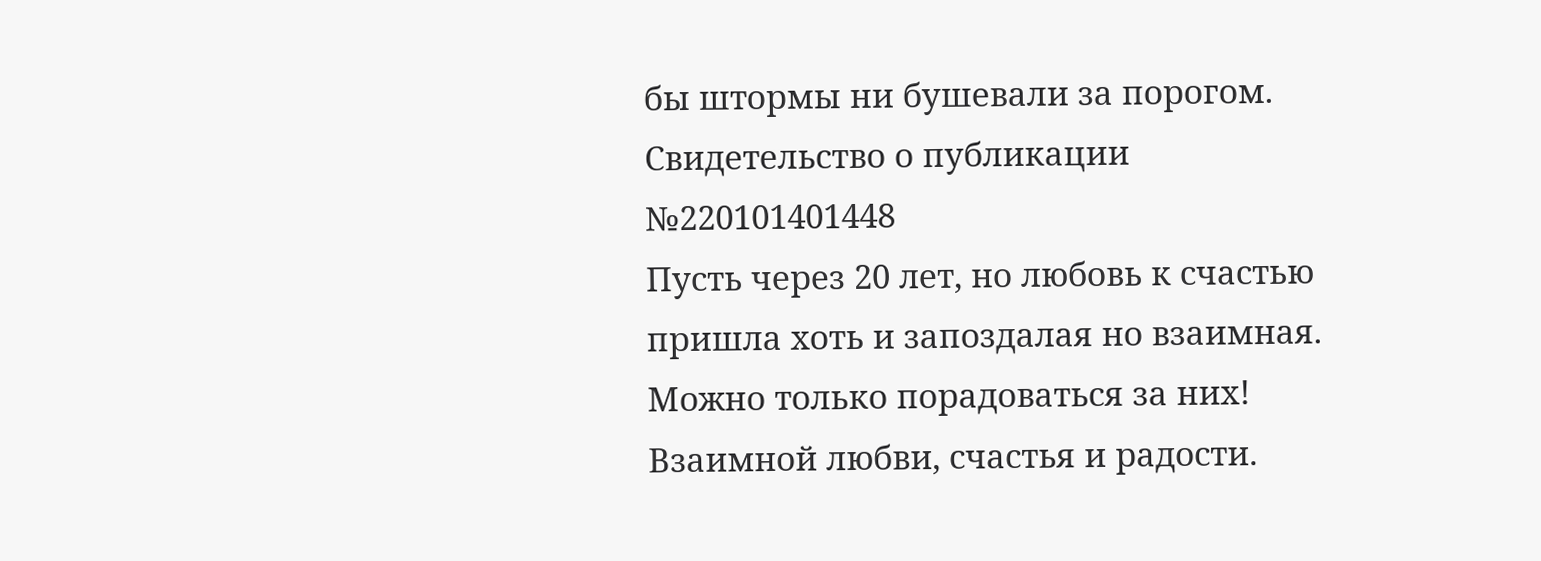бы штормы ни бушевали за порогом.
Свидетельство о публикации №220101401448
Пусть через 20 лет, но любовь к счастью пришла хоть и запоздалая но взаимная.
Можно только порадоваться за них!
Взаимной любви, счастья и радости.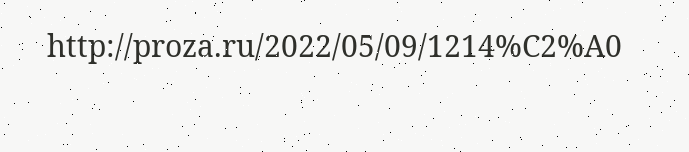http://proza.ru/2022/05/09/1214%C2%A0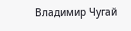Владимир Чугай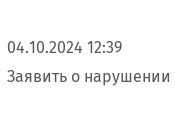04.10.2024 12:39 Заявить о нарушении